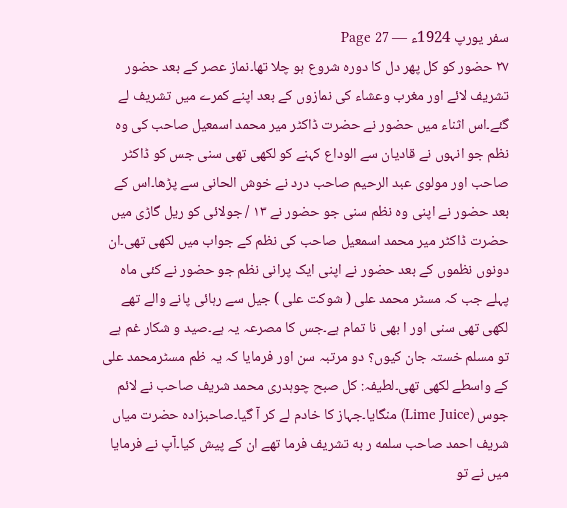سفر یورپ 1924ء — Page 27
۲۷ حضور کو کل پھر دل کا دورہ شروع ہو چلا تھا۔نماز عصر کے بعد حضور تشریف لائے اور مغرب وعشاء کی نمازوں کے بعد اپنے کمرے میں تشریف لے گئے۔اس اثناء میں حضور نے حضرت ڈاکٹر میر محمد اسمعیل صاحب کی وہ نظم جو انہوں نے قادیان سے الوداع کہنے کو لکھی تھی سنی جس کو ڈاکٹر صاحب اور مولوی عبد الرحیم صاحب درد نے خوش الحانی سے پڑھا۔اس کے بعد حضور نے اپنی وہ نظم سنی جو حضور نے ۱۳ / جولائی کو ریل گاڑی میں حضرت ڈاکٹر میر محمد اسمعیل صاحب کی نظم کے جواب میں لکھی تھی۔ان دونوں نظموں کے بعد حضور نے اپنی ایک پرانی نظم جو حضور نے کئی ماہ پہلے جب کہ مسٹر محمد علی ( شوکت علی ) جیل سے رہائی پانے والے تھے لکھی تھی سنی اور ا بھی نا تمام ہے۔جس کا مصرعہ یہ ہے۔صید و شکار غم ہے تو مسلم خستہ جان کیوں؟ دو مرتبہ سن اور فرمایا کہ یہ ظم مسٹرمحمد علی کے واسطے لکھی تھی۔لطیفہ: کل صبح چوہدری محمد شریف صاحب نے لائم جوس (Lime Juice) منگایا۔جہاز کا خادم لے کر آ گیا۔صاحبزادہ حضرت میاں شریف احمد صاحب سلمه ر به تشریف فرما تھے ان کے پیش کیا۔آپ نے فرمایا میں نے تو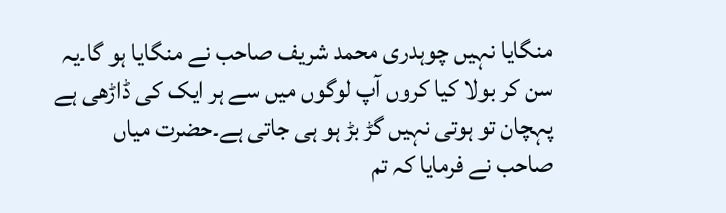منگایا نہیں چوہدری محمد شریف صاحب نے منگایا ہو گا۔یہ سن کر بولا کیا کروں آپ لوگوں میں سے ہر ایک کی ڈاڑھی ہے پہچان تو ہوتی نہیں گڑ بڑ ہو ہی جاتی ہے۔حضرت میاں صاحب نے فرمایا کہ تم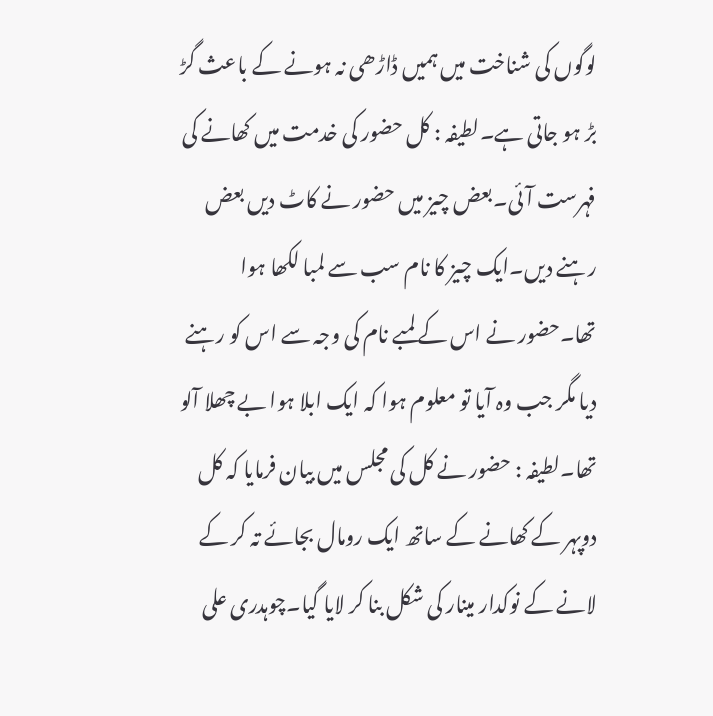لوگوں کی شناخت میں ہمیں ڈاڑھی نہ ہونے کے باعث گڑ بڑ ہو جاتی ہے۔لطیفہ : کل حضور کی خدمت میں کھانے کی فہرست آئی۔بعض چیز میں حضور نے کاٹ دیں بعض رہنے دیں۔ایک چیز کا نام سب سے لمبا لکھا ہوا تھا۔حضور نے اس کے لمبے نام کی وجہ سے اس کو رہنے دیا مگر جب وہ آیا تو معلوم ہوا کہ ایک ابلا ہوا بے چھلا آلو تھا۔لطیفہ : حضور نے کل کی مجلس میں بیان فرمایا کہ کل دوپہر کے کھانے کے ساتھ ایک رومال بجائے تہ کر کے لانے کے نوکدار مینار کی شکل بنا کر لایا گیا۔چوہدری علی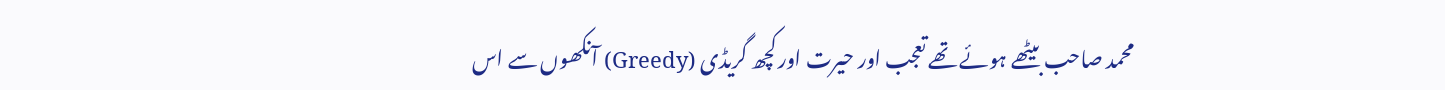محمد صاحب بیٹھے ہوئے تھے تعجب اور حیرت اور کچھ گریڈی (Greedy) آنکھوں سے اس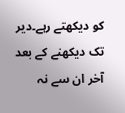کو دیکھتے رہے۔دیر تک دیکھنے کے بعد آخر ان سے نہ